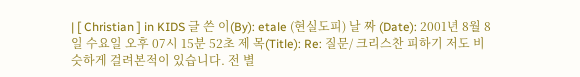| [ Christian ] in KIDS 글 쓴 이(By): etale (현실도피) 날 짜 (Date): 2001년 8월 8일 수요일 오후 07시 15분 52초 제 목(Title): Re: 질문/ 크리스찬 피하기 저도 비슷하게 걸려본적이 있습니다. 전 별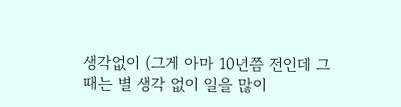생각없이 (그게 아마 10년쯤 전인데 그때는 별 생각 없이 일을 많이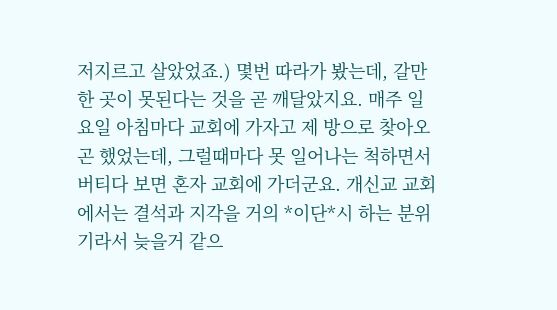저지르고 살았었죠.) 몇번 따라가 봤는데, 갈만한 곳이 못된다는 것을 곧 깨달았지요. 매주 일요일 아침마다 교회에 가자고 제 방으로 찾아오곤 했었는데, 그럴때마다 못 일어나는 척하면서 버티다 보면 혼자 교회에 가더군요. 개신교 교회에서는 결석과 지각을 거의 *이단*시 하는 분위기라서 늦을거 같으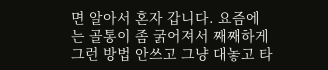면 알아서 혼자 갑니다. 요즘에는 골통이 좀 굵어져서 째째하게 그런 방법 안쓰고 그냥 대놓고 타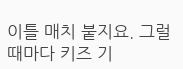이틀 매치 붙지요. 그럴때마다 키즈 기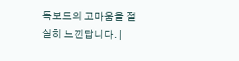독보드의 고마움을 절실히 느낀답니다. |